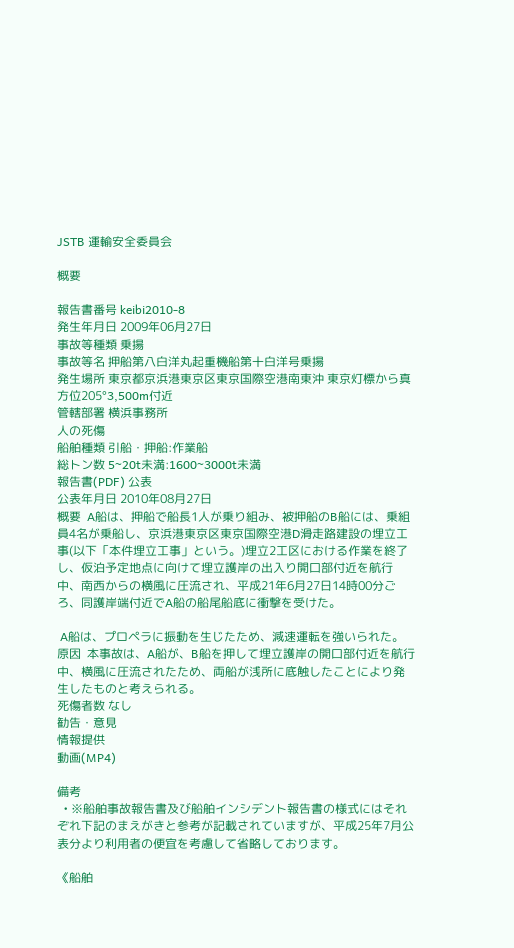JSTB 運輸安全委員会

概要

報告書番号 keibi2010-8
発生年月日 2009年06月27日
事故等種類 乗揚
事故等名 押船第八白洋丸起重機船第十白洋号乗揚
発生場所 東京都京浜港東京区東京国際空港南東沖 東京灯標から真方位205°3,500m付近
管轄部署 横浜事務所
人の死傷
船舶種類 引船・押船:作業船
総トン数 5~20t未満:1600~3000t未満
報告書(PDF) 公表
公表年月日 2010年08月27日
概要  A船は、押船で船長1人が乗り組み、被押船のB船には、乗組員4名が乗船し、京浜港東京区東京国際空港D滑走路建設の埋立工事(以下「本件埋立工事」という。)埋立2工区における作業を終了し、仮泊予定地点に向けて埋立護岸の出入り開口部付近を航行中、南西からの横風に圧流され、平成21年6月27日14時00分ごろ、同護岸端付近でA船の船尾船底に衝撃を受けた。

 A船は、プロペラに振動を生じたため、減速運転を強いられた。
原因  本事故は、A船が、B船を押して埋立護岸の開口部付近を航行中、横風に圧流されたため、両船が浅所に底触したことにより発生したものと考えられる。
死傷者数 なし
勧告・意見
情報提供
動画(MP4)

備考
  • ※船舶事故報告書及び船舶インシデント報告書の様式にはそれぞれ下記のまえがきと参考が記載されていますが、平成25年7月公表分より利用者の便宜を考慮して省略しております。

《船舶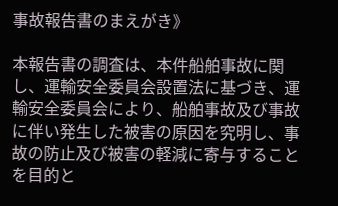事故報告書のまえがき》

本報告書の調査は、本件船舶事故に関し、運輸安全委員会設置法に基づき、運輸安全委員会により、船舶事故及び事故に伴い発生した被害の原因を究明し、事故の防止及び被害の軽減に寄与することを目的と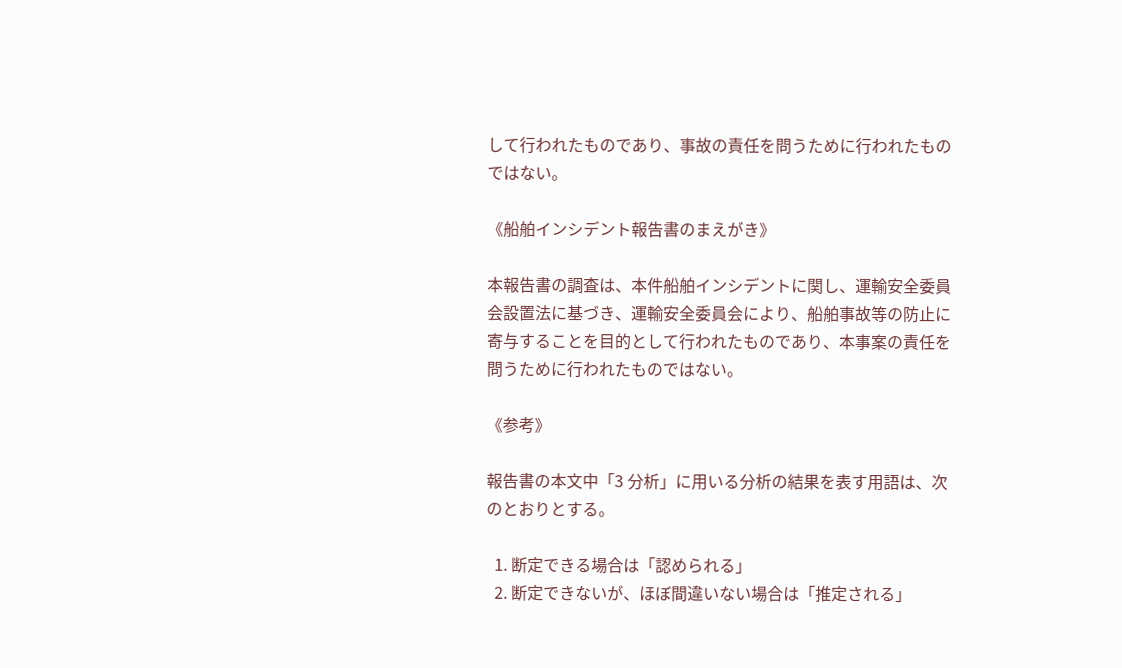して行われたものであり、事故の責任を問うために行われたものではない。

《船舶インシデント報告書のまえがき》

本報告書の調査は、本件船舶インシデントに関し、運輸安全委員会設置法に基づき、運輸安全委員会により、船舶事故等の防止に寄与することを目的として行われたものであり、本事案の責任を問うために行われたものではない。

《参考》

報告書の本文中「3 分析」に用いる分析の結果を表す用語は、次のとおりとする。

  1. 断定できる場合は「認められる」
  2. 断定できないが、ほぼ間違いない場合は「推定される」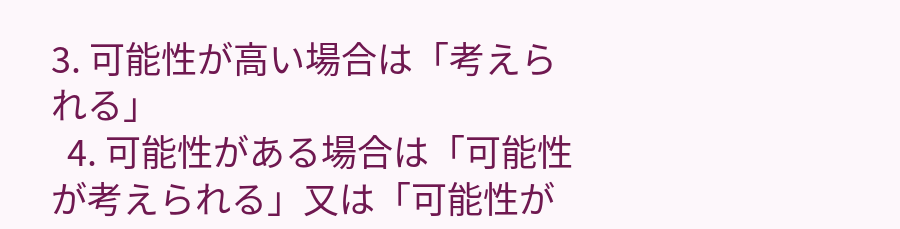3. 可能性が高い場合は「考えられる」
  4. 可能性がある場合は「可能性が考えられる」又は「可能性が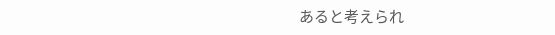あると考えられ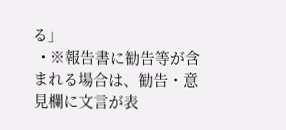る」
  • ※報告書に勧告等が含まれる場合は、勧告・意見欄に文言が表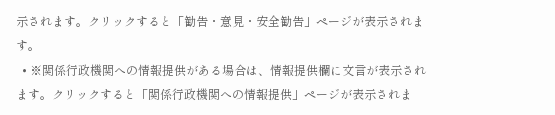示されます。クリックすると「勧告・意見・安全勧告」ページが表示されます。
  • ※関係行政機関への情報提供がある場合は、情報提供欄に文言が表示されます。クリックすると「関係行政機関への情報提供」ページが表示されま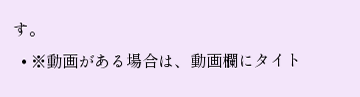す。
  • ※動画がある場合は、動画欄にタイト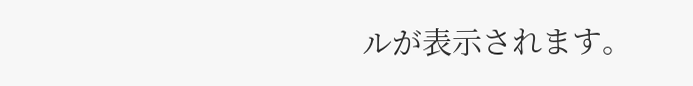ルが表示されます。